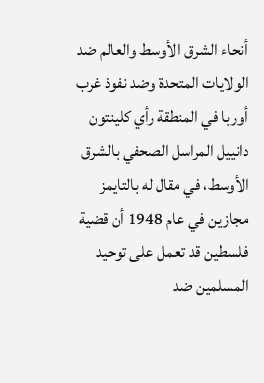أنحاء الشرق الأوسط والعالم ضد الولايات المتحدة وضد نفوذ غرب أوربا في المنطقة رأي كلينتون دانييل المراسل الصحفي بالشرق الأوسط، في مقال له بالتايمز مجازين في عام 1948 أن قضية فلسطين قد تعمل على توحيد المسلمين ضد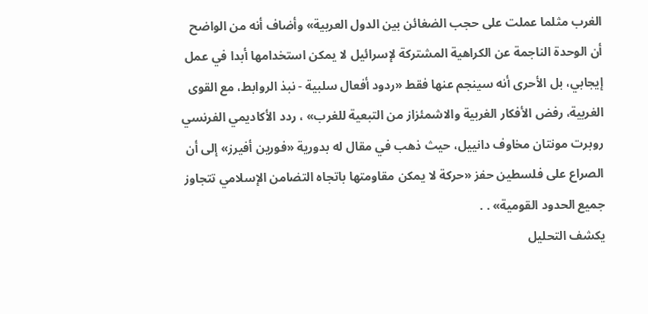الغرب مثلما عملت على حجب الضغائن بين الدول العربية» وأضاف أنه من الواضح أن الوحدة الناجمة عن الكراهية المشتركة لإسرائيل لا يمكن استخدامها أبدا في عمل إيجابي، بل الأحرى أنه سينجم عنها فقط «ردود أفعال سلبية - نبذ الروابط، مع القوى الغربية، رفض الأفكار الغربية والاشمئزاز من التبعية للغرب» ، ردد الأكاديمي الفرنسي روبرت مونتان مخاوف دانييل، حيث ذهب في مقال له بدورية «فورين أفيرز» إلى أن الصراع على فلسطين حفز «حركة لا يمكن مقاومتها باتجاه التضامن الإسلامي تتجاوز جميع الحدود القومية» . .
يكشف التحليل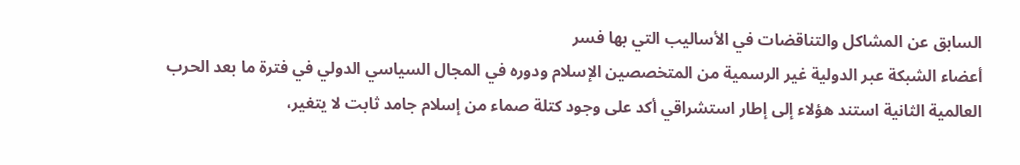السابق عن المشاكل والتناقضات في الأساليب التي بها فسر
أعضاء الشبكة عبر الدولية غير الرسمية من المتخصصين الإسلام ودوره في المجال السياسي الدولي في فترة ما بعد الحرب العالمية الثانية استند هؤلاء إلى إطار استشراقي أكد على وجود كتلة صماء من إسلام جامد ثابت لا يتغير،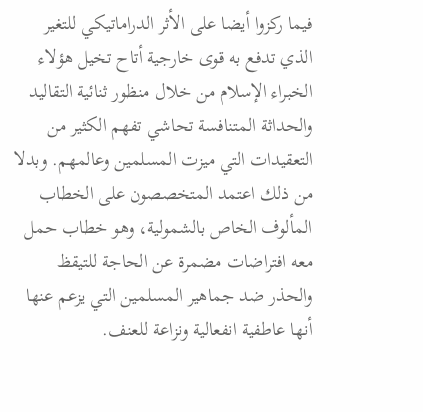فيما ركزوا أيضا على الأثر الدراماتيكي للتغير الذي تدفع به قوى خارجية أتاح تخيل هؤلاء الخبراء الإسلام من خلال منظور ثنائية التقاليد والحداثة المتنافسة تحاشي تفهم الكثير من التعقيدات التي ميزت المسلمين وعالمهم. وبدلا من ذلك اعتمد المتخصصون على الخطاب المألوف الخاص بالشمولية، وهو خطاب حمل معه افتراضات مضمرة عن الحاجة للتيقظ والحذر ضد جماهير المسلمين التي يزعم عنها أنها عاطفية انفعالية ونزاعة للعنف.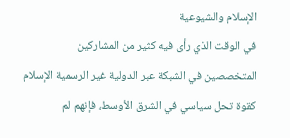الإسلام والشيوعية
في الوقت الذي رأى فيه كثير من المشاركين المتخصصين في الشبكة عبر الدولية غير الرسمية الإسلام كقوة تحل سياسي في الشرق الأوسط، فإنهم لم